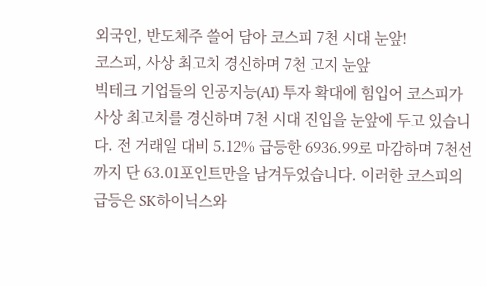외국인, 반도체주 쓸어 담아 코스피 7천 시대 눈앞!
코스피, 사상 최고치 경신하며 7천 고지 눈앞
빅테크 기업들의 인공지능(AI) 투자 확대에 힘입어 코스피가 사상 최고치를 경신하며 7천 시대 진입을 눈앞에 두고 있습니다. 전 거래일 대비 5.12% 급등한 6936.99로 마감하며 7천선까지 단 63.01포인트만을 남겨두었습니다. 이러한 코스피의 급등은 SK하이닉스와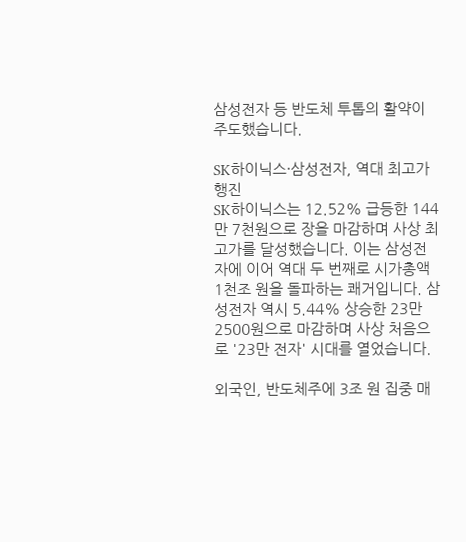삼성전자 등 반도체 투톱의 활약이 주도했습니다.

SK하이닉스·삼성전자, 역대 최고가 행진
SK하이닉스는 12.52% 급등한 144만 7천원으로 장을 마감하며 사상 최고가를 달성했습니다. 이는 삼성전자에 이어 역대 두 번째로 시가총액 1천조 원을 돌파하는 쾌거입니다. 삼성전자 역시 5.44% 상승한 23만 2500원으로 마감하며 사상 처음으로 '23만 전자' 시대를 열었습니다.

외국인, 반도체주에 3조 원 집중 매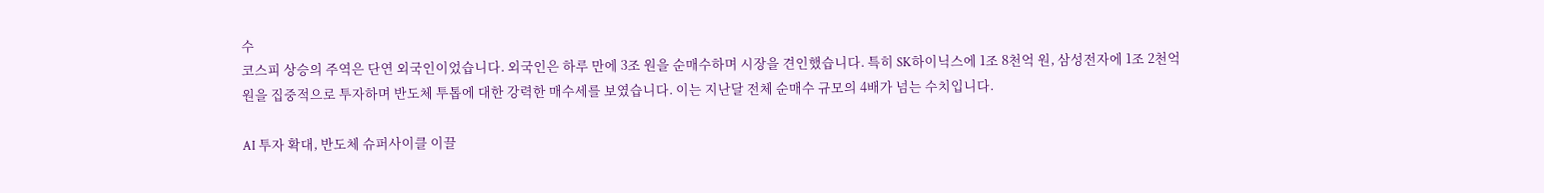수
코스피 상승의 주역은 단연 외국인이었습니다. 외국인은 하루 만에 3조 원을 순매수하며 시장을 견인했습니다. 특히 SK하이닉스에 1조 8천억 원, 삼성전자에 1조 2천억 원을 집중적으로 투자하며 반도체 투톱에 대한 강력한 매수세를 보였습니다. 이는 지난달 전체 순매수 규모의 4배가 넘는 수치입니다.

AI 투자 확대, 반도체 슈퍼사이클 이끌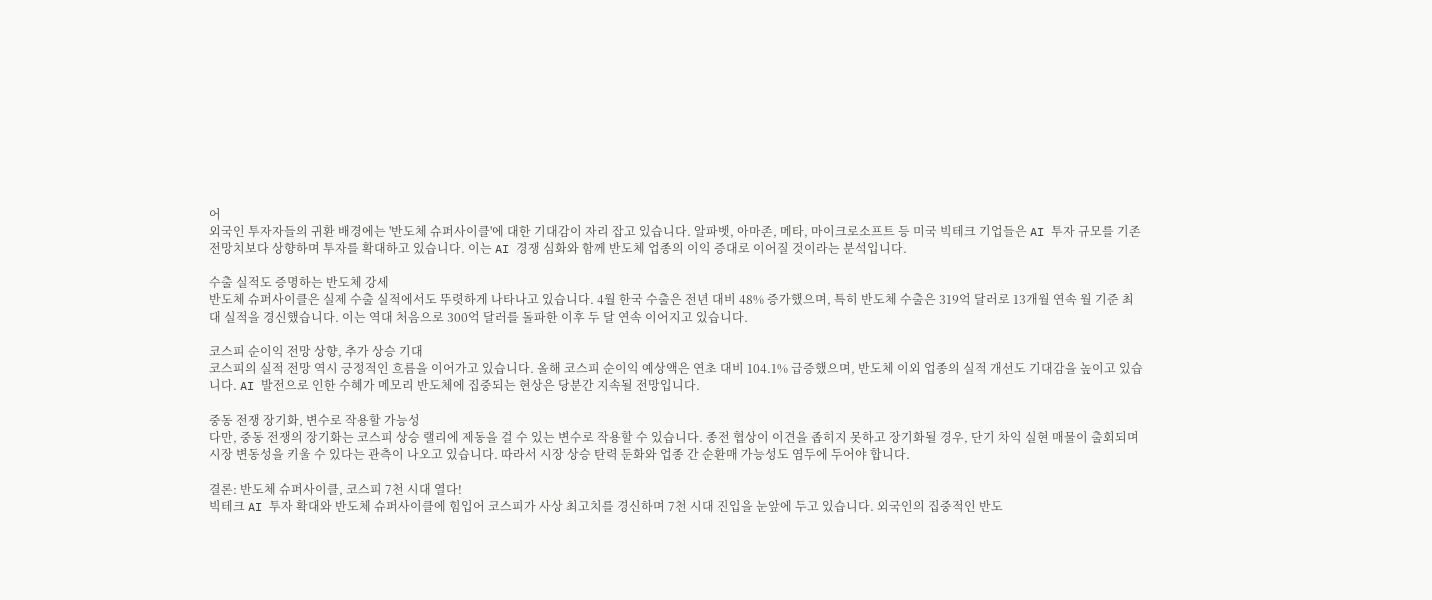어
외국인 투자자들의 귀환 배경에는 '반도체 슈퍼사이클'에 대한 기대감이 자리 잡고 있습니다. 알파벳, 아마존, 메타, 마이크로소프트 등 미국 빅테크 기업들은 AI 투자 규모를 기존 전망치보다 상향하며 투자를 확대하고 있습니다. 이는 AI 경쟁 심화와 함께 반도체 업종의 이익 증대로 이어질 것이라는 분석입니다.

수출 실적도 증명하는 반도체 강세
반도체 슈퍼사이클은 실제 수출 실적에서도 뚜렷하게 나타나고 있습니다. 4월 한국 수출은 전년 대비 48% 증가했으며, 특히 반도체 수출은 319억 달러로 13개월 연속 월 기준 최대 실적을 경신했습니다. 이는 역대 처음으로 300억 달러를 돌파한 이후 두 달 연속 이어지고 있습니다.

코스피 순이익 전망 상향, 추가 상승 기대
코스피의 실적 전망 역시 긍정적인 흐름을 이어가고 있습니다. 올해 코스피 순이익 예상액은 연초 대비 104.1% 급증했으며, 반도체 이외 업종의 실적 개선도 기대감을 높이고 있습니다. AI 발전으로 인한 수혜가 메모리 반도체에 집중되는 현상은 당분간 지속될 전망입니다.

중동 전쟁 장기화, 변수로 작용할 가능성
다만, 중동 전쟁의 장기화는 코스피 상승 랠리에 제동을 걸 수 있는 변수로 작용할 수 있습니다. 종전 협상이 이견을 좁히지 못하고 장기화될 경우, 단기 차익 실현 매물이 출회되며 시장 변동성을 키울 수 있다는 관측이 나오고 있습니다. 따라서 시장 상승 탄력 둔화와 업종 간 순환매 가능성도 염두에 두어야 합니다.

결론: 반도체 슈퍼사이클, 코스피 7천 시대 열다!
빅테크 AI 투자 확대와 반도체 슈퍼사이클에 힘입어 코스피가 사상 최고치를 경신하며 7천 시대 진입을 눈앞에 두고 있습니다. 외국인의 집중적인 반도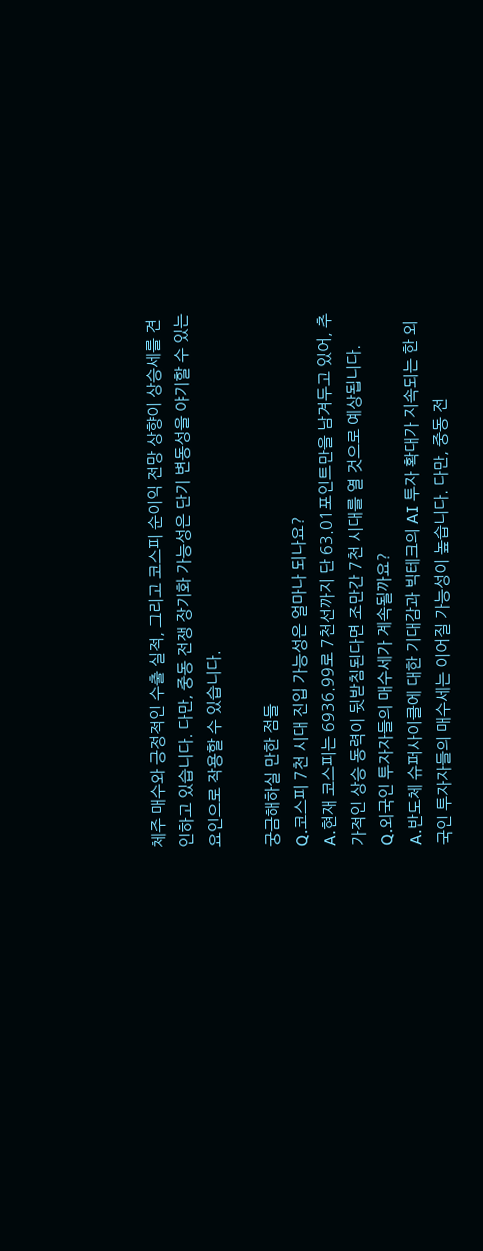체주 매수와 긍정적인 수출 실적, 그리고 코스피 순이익 전망 상향이 상승세를 견인하고 있습니다. 다만, 중동 전쟁 장기화 가능성은 단기 변동성을 야기할 수 있는 요인으로 작용할 수 있습니다.

궁금해하실 만한 점들
Q.코스피 7천 시대 진입 가능성은 얼마나 되나요?
A.현재 코스피는 6936.99로 7천선까지 단 63.01포인트만을 남겨두고 있어, 추가적인 상승 동력이 뒷받침된다면 조만간 7천 시대를 열 것으로 예상됩니다.
Q.외국인 투자자들의 매수세가 계속될까요?
A.반도체 슈퍼사이클에 대한 기대감과 빅테크의 AI 투자 확대가 지속되는 한 외국인 투자자들의 매수세는 이어질 가능성이 높습니다. 다만, 중동 전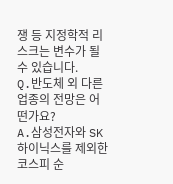쟁 등 지정학적 리스크는 변수가 될 수 있습니다.
Q.반도체 외 다른 업종의 전망은 어떤가요?
A.삼성전자와 SK하이닉스를 제외한 코스피 순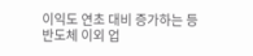이익도 연초 대비 증가하는 등 반도체 이외 업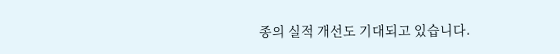종의 실적 개선도 기대되고 있습니다.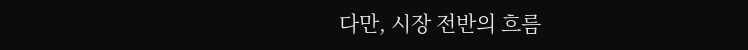다만, 시장 전반의 흐름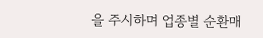을 주시하며 업종별 순환매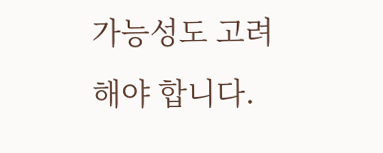가능성도 고려해야 합니다.